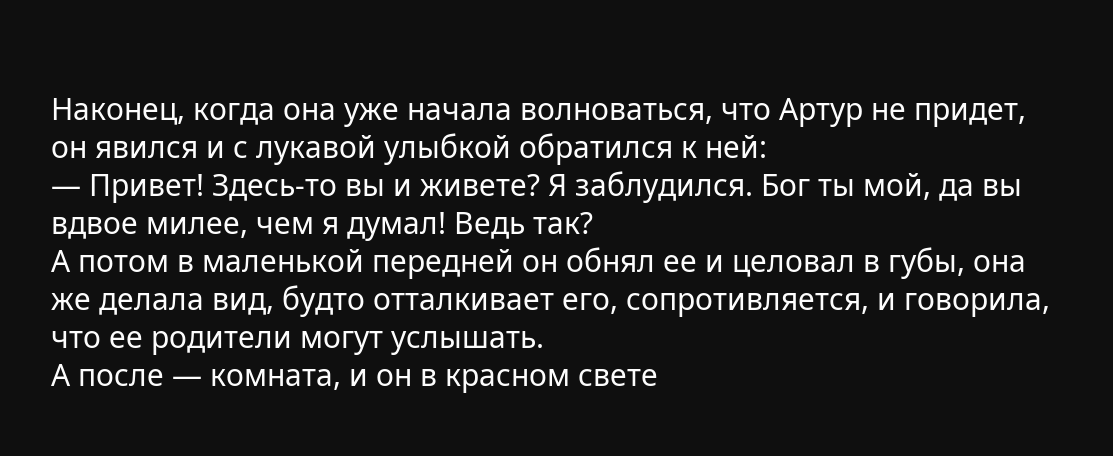Наконец, когда она уже начала волноваться, что Артур не придет, он явился и с лукавой улыбкой обратился к ней:
— Привет! Здесь-то вы и живете? Я заблудился. Бог ты мой, да вы вдвое милее, чем я думал! Ведь так?
А потом в маленькой передней он обнял ее и целовал в губы, она же делала вид, будто отталкивает его, сопротивляется, и говорила, что ее родители могут услышать.
А после — комната, и он в красном свете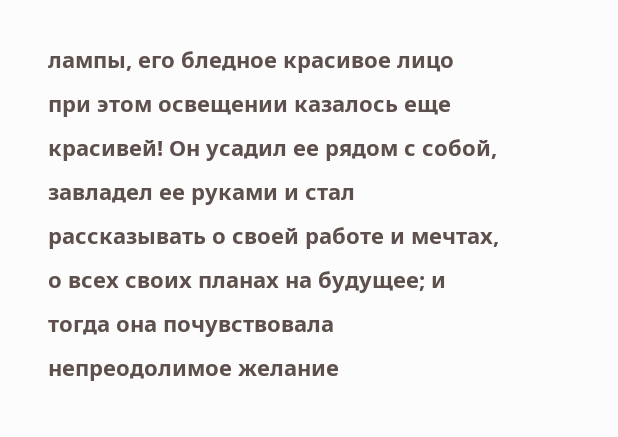лампы, его бледное красивое лицо при этом освещении казалось еще красивей! Он усадил ее рядом с собой, завладел ее руками и стал рассказывать о своей работе и мечтах, о всех своих планах на будущее; и тогда она почувствовала непреодолимое желание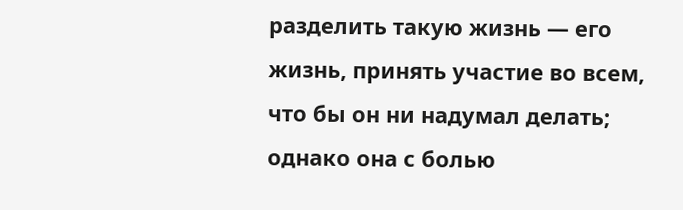разделить такую жизнь — его жизнь, принять участие во всем, что бы он ни надумал делать; однако она с болью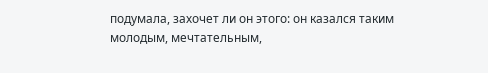подумала, захочет ли он этого: он казался таким молодым, мечтательным,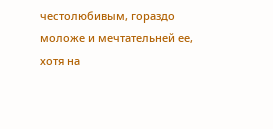честолюбивым, гораздо моложе и мечтательней ее, хотя на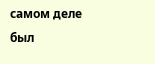самом деле был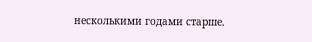несколькими годами старше.